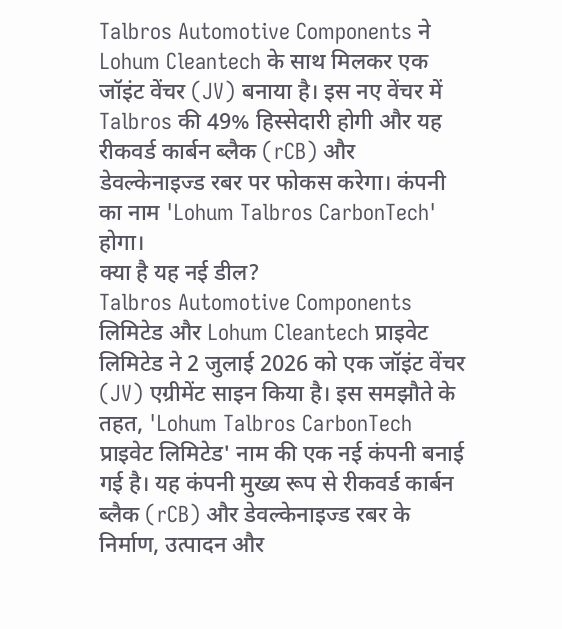Talbros Automotive Components ने Lohum Cleantech के साथ मिलकर एक जॉइंट वेंचर (JV) बनाया है। इस नए वेंचर में Talbros की 49% हिस्सेदारी होगी और यह रीकवर्ड कार्बन ब्लैक (rCB) और डेवल्केनाइज्ड रबर पर फोकस करेगा। कंपनी का नाम 'Lohum Talbros CarbonTech' होगा।
क्या है यह नई डील?
Talbros Automotive Components लिमिटेड और Lohum Cleantech प्राइवेट लिमिटेड ने 2 जुलाई 2026 को एक जॉइंट वेंचर (JV) एग्रीमेंट साइन किया है। इस समझौते के तहत, 'Lohum Talbros CarbonTech प्राइवेट लिमिटेड' नाम की एक नई कंपनी बनाई गई है। यह कंपनी मुख्य रूप से रीकवर्ड कार्बन ब्लैक (rCB) और डेवल्केनाइज्ड रबर के निर्माण, उत्पादन और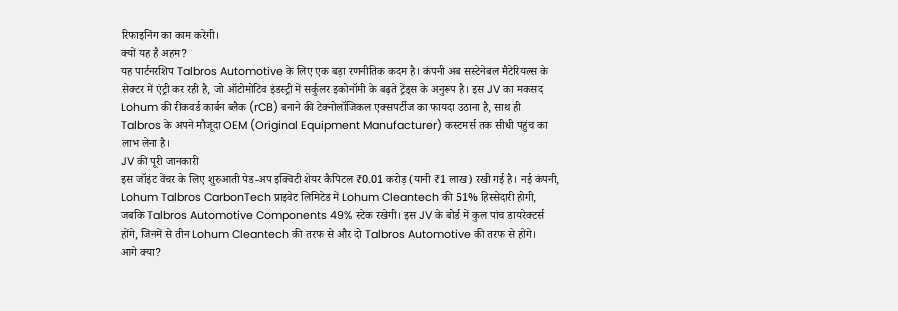रिफाइनिंग का काम करेगी।
क्यों यह है अहम?
यह पार्टनरशिप Talbros Automotive के लिए एक बड़ा रणनीतिक कदम है। कंपनी अब सस्टेनेबल मैटेरियल्स के सेक्टर में एंट्री कर रही है, जो ऑटोमोटिव इंडस्ट्री में सर्कुलर इकोनॉमी के बढ़ते ट्रेंड्स के अनुरूप है। इस JV का मकसद Lohum की रीकवर्ड कार्बन ब्लैक (rCB) बनाने की टेक्नोलॉजिकल एक्सपर्टीज का फायदा उठाना है, साथ ही Talbros के अपने मौजूदा OEM (Original Equipment Manufacturer) कस्टमर्स तक सीधी पहुंच का लाभ लेना है।
JV की पूरी जानकारी
इस जॉइंट वेंचर के लिए शुरुआती पेड-अप इक्विटी शेयर कैपिटल ₹0.01 करोड़ (यानी ₹1 लाख) रखी गई है। नई कंपनी, Lohum Talbros CarbonTech प्राइवेट लिमिटेड में Lohum Cleantech की 51% हिस्सेदारी होगी, जबकि Talbros Automotive Components 49% स्टेक रखेगी। इस JV के बोर्ड में कुल पांच डायरेक्टर्स होंगे, जिनमें से तीन Lohum Cleantech की तरफ से और दो Talbros Automotive की तरफ से होंगे।
आगे क्या?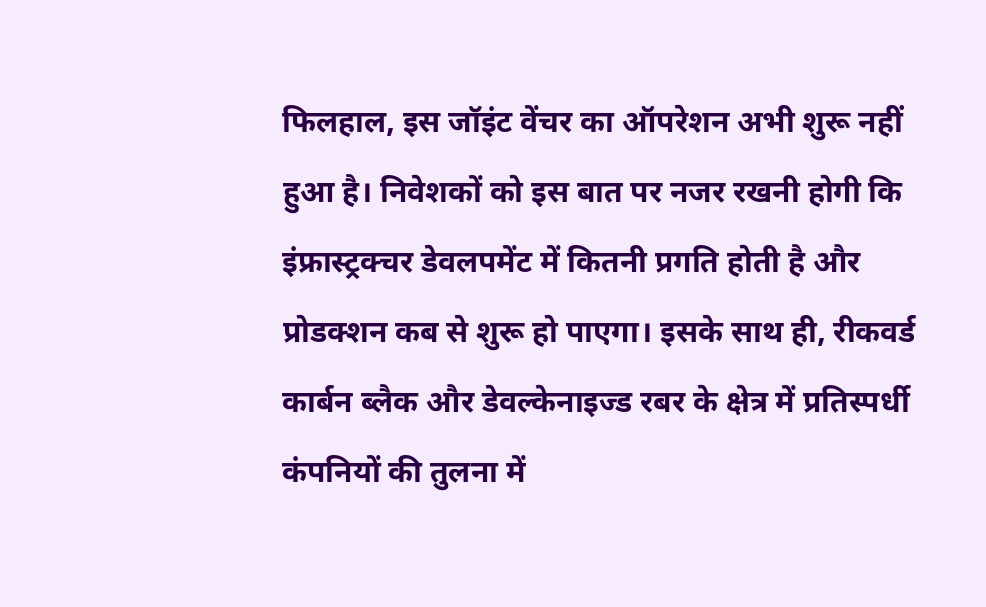फिलहाल, इस जॉइंट वेंचर का ऑपरेशन अभी शुरू नहीं हुआ है। निवेशकों को इस बात पर नजर रखनी होगी कि इंफ्रास्ट्रक्चर डेवलपमेंट में कितनी प्रगति होती है और प्रोडक्शन कब से शुरू हो पाएगा। इसके साथ ही, रीकवर्ड कार्बन ब्लैक और डेवल्केनाइज्ड रबर के क्षेत्र में प्रतिस्पर्धी कंपनियों की तुलना में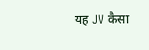यह JV कैसा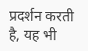प्रदर्शन करती है, यह भी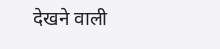देखने वाली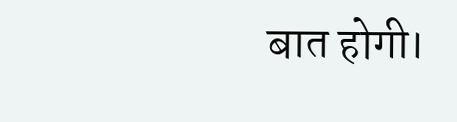बात होगी।